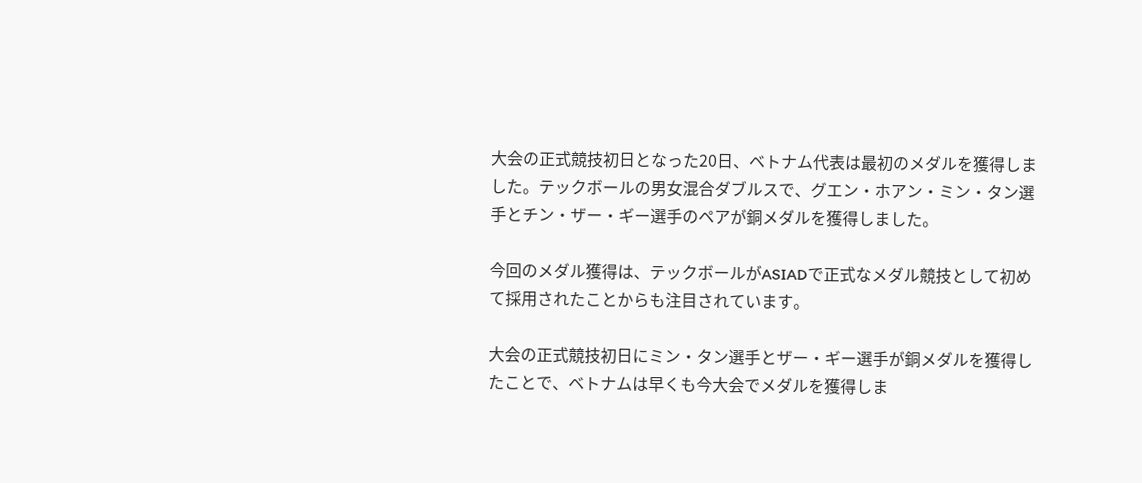大会の正式競技初日となった20日、ベトナム代表は最初のメダルを獲得しました。テックボールの男女混合ダブルスで、グエン・ホアン・ミン・タン選手とチン・ザー・ギー選手のペアが銅メダルを獲得しました。

今回のメダル獲得は、テックボールがASIADで正式なメダル競技として初めて採用されたことからも注目されています。

大会の正式競技初日にミン・タン選手とザー・ギー選手が銅メダルを獲得したことで、ベトナムは早くも今大会でメダルを獲得しま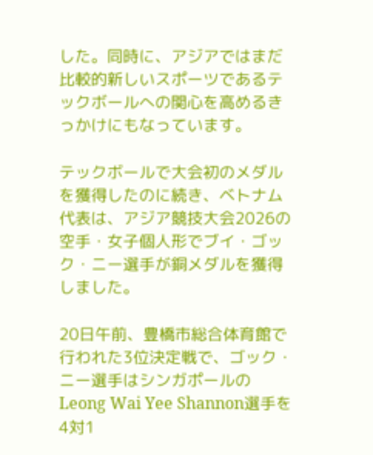した。同時に、アジアではまだ比較的新しいスポーツであるテックボールへの関心を高めるきっかけにもなっています。

テックボールで大会初のメダルを獲得したのに続き、ベトナム代表は、アジア競技大会2026の空手・女子個人形でブイ・ゴック・ニー選手が銅メダルを獲得しました。

20日午前、豊橋市総合体育館で行われた3位決定戦で、ゴック・ニー選手はシンガポールのLeong Wai Yee Shannon選手を4対1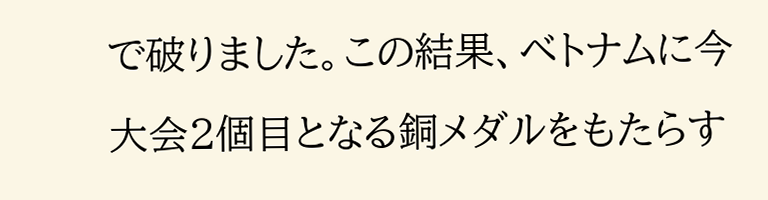で破りました。この結果、ベトナムに今大会2個目となる銅メダルをもたらす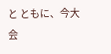と ともに、今大会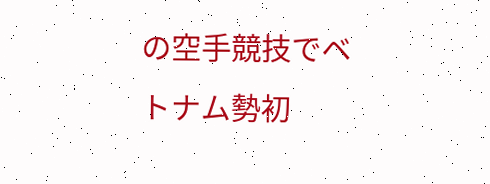の空手競技でベトナム勢初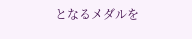となるメダルを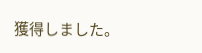獲得しました。